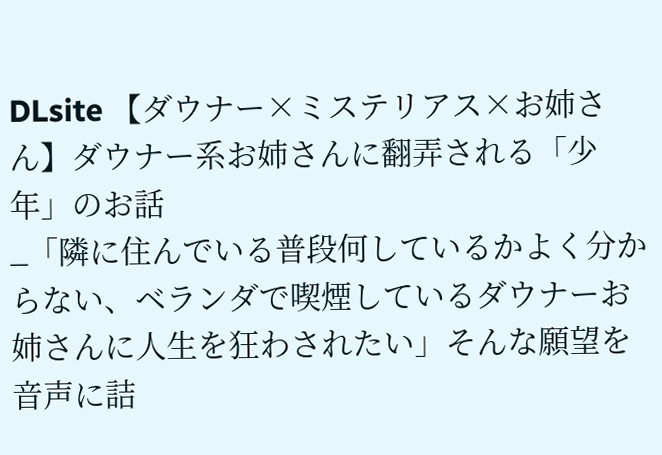DLsite 【ダウナー×ミステリアス×お姉さん】ダウナー系お姉さんに翻弄される「少年」のお話
_「隣に住んでいる普段何しているかよく分からない、ベランダで喫煙しているダウナーお姉さんに人生を狂わされたい」そんな願望を音声に詰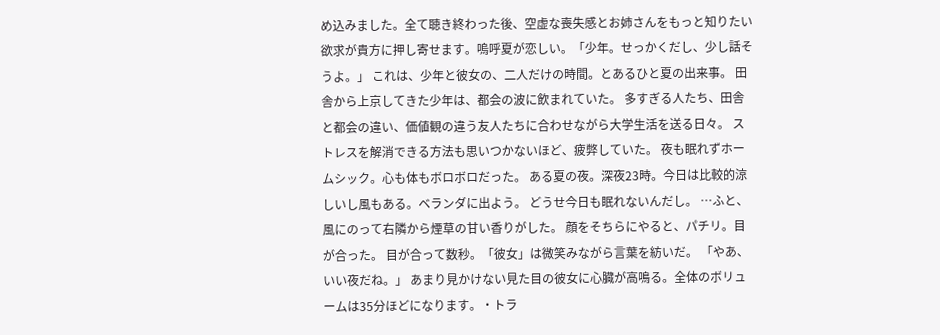め込みました。全て聴き終わった後、空虚な喪失感とお姉さんをもっと知りたい欲求が貴方に押し寄せます。嗚呼夏が恋しい。「少年。せっかくだし、少し話そうよ。」 これは、少年と彼女の、二人だけの時間。とあるひと夏の出来事。 田舎から上京してきた少年は、都会の波に飲まれていた。 多すぎる人たち、田舎と都会の違い、価値観の違う友人たちに合わせながら大学生活を送る日々。 ストレスを解消できる方法も思いつかないほど、疲弊していた。 夜も眠れずホームシック。心も体もボロボロだった。 ある夏の夜。深夜23時。今日は比較的涼しいし風もある。ベランダに出よう。 どうせ今日も眠れないんだし。 …ふと、風にのって右隣から煙草の甘い香りがした。 顔をそちらにやると、パチリ。目が合った。 目が合って数秒。「彼女」は微笑みながら言葉を紡いだ。 「やあ、いい夜だね。」 あまり見かけない見た目の彼女に心臓が高鳴る。全体のボリュームは35分ほどになります。・トラ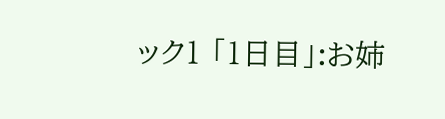ック1 「1日目」:お姉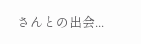さんとの出会...